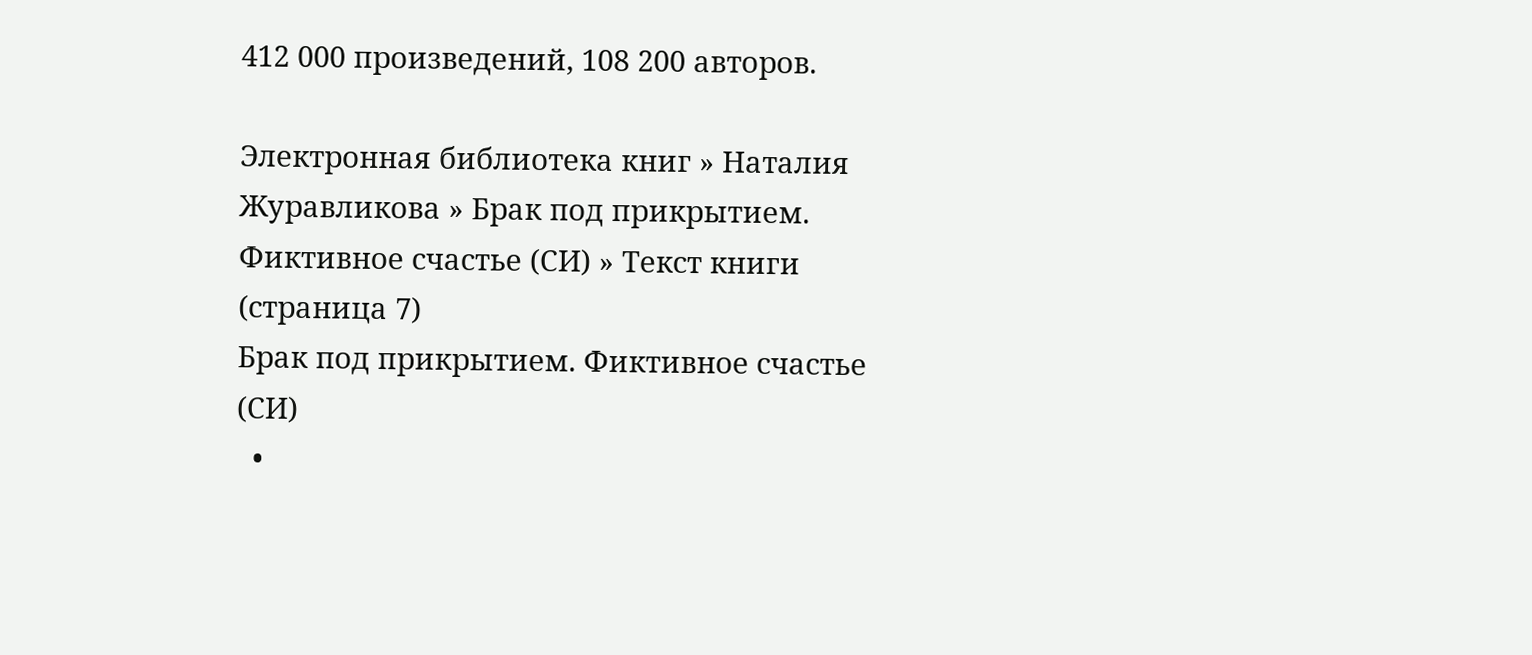412 000 произведений, 108 200 авторов.

Электронная библиотека книг » Наталия Журавликова » Брак под прикрытием. Фиктивное счастье (СИ) » Текст книги (страница 7)
Брак под прикрытием. Фиктивное счастье (СИ)
  •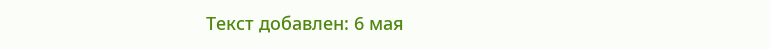Текст добавлен: 6 мая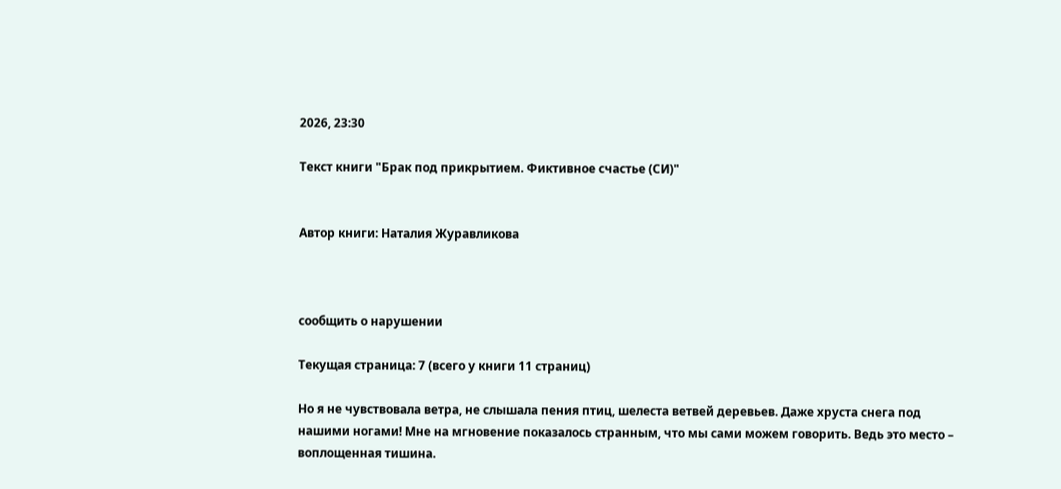2026, 23:30

Текст книги "Брак под прикрытием. Фиктивное счастье (СИ)"


Автор книги: Наталия Журавликова



сообщить о нарушении

Текущая страница: 7 (всего у книги 11 страниц)

Но я не чувствовала ветра, не слышала пения птиц, шелеста ветвей деревьев. Даже хруста снега под нашими ногами! Мне на мгновение показалось странным, что мы сами можем говорить. Ведь это место – воплощенная тишина.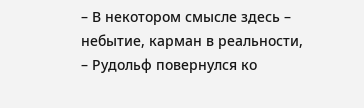– В некотором смысле здесь – небытие, карман в реальности, – Рудольф повернулся ко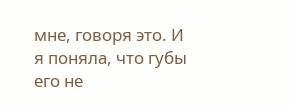мне, говоря это. И я поняла, что губы его не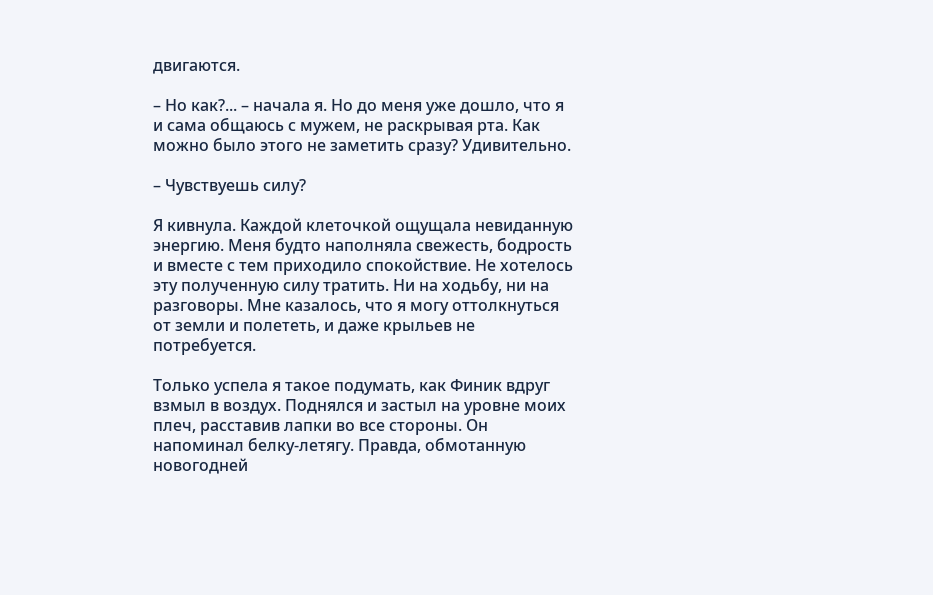двигаются.

– Но как?... – начала я. Но до меня уже дошло, что я и сама общаюсь с мужем, не раскрывая рта. Как можно было этого не заметить сразу? Удивительно.

– Чувствуешь силу?

Я кивнула. Каждой клеточкой ощущала невиданную энергию. Меня будто наполняла свежесть, бодрость и вместе с тем приходило спокойствие. Не хотелось эту полученную силу тратить. Ни на ходьбу, ни на разговоры. Мне казалось, что я могу оттолкнуться от земли и полететь, и даже крыльев не потребуется.

Только успела я такое подумать, как Финик вдруг взмыл в воздух. Поднялся и застыл на уровне моих плеч, расставив лапки во все стороны. Он напоминал белку-летягу. Правда, обмотанную новогодней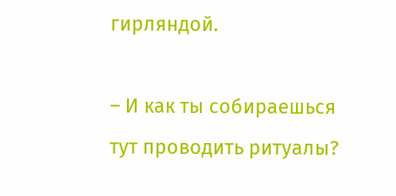гирляндой.

– И как ты собираешься тут проводить ритуалы?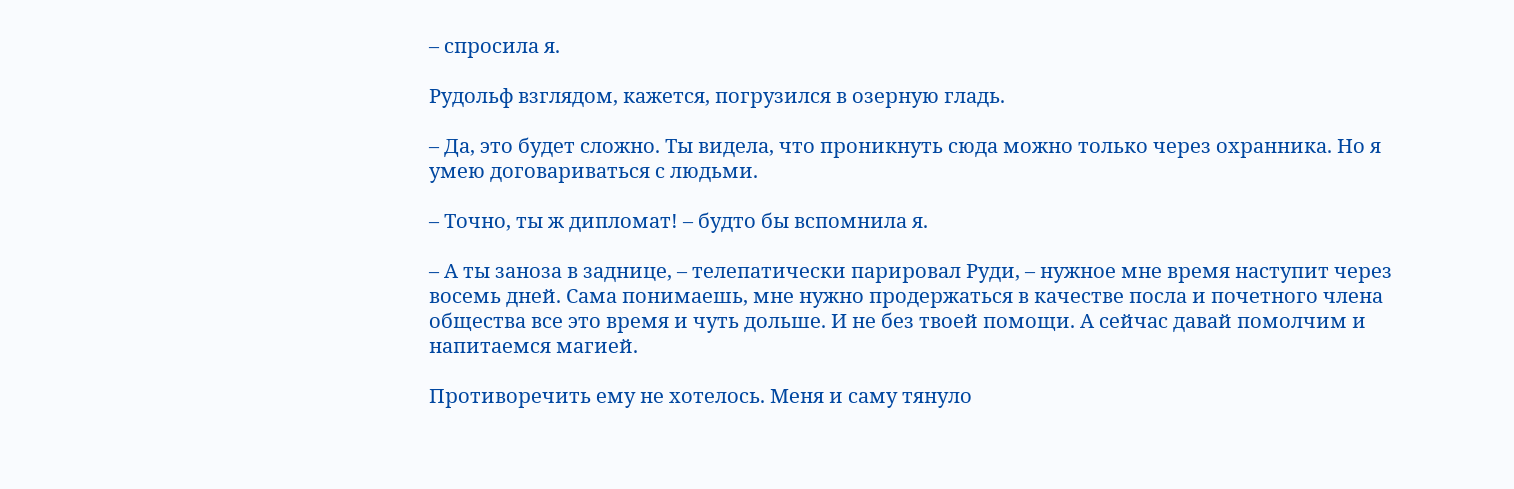– спросила я.

Рудольф взглядом, кажется, погрузился в озерную гладь.

– Да, это будет сложно. Ты видела, что проникнуть сюда можно только через охранника. Но я умею договариваться с людьми.

– Точно, ты ж дипломат! – будто бы вспомнила я.

– А ты заноза в заднице, – телепатически парировал Руди, – нужное мне время наступит через восемь дней. Сама понимаешь, мне нужно продержаться в качестве посла и почетного члена общества все это время и чуть дольше. И не без твоей помощи. А сейчас давай помолчим и напитаемся магией.

Противоречить ему не хотелось. Меня и саму тянуло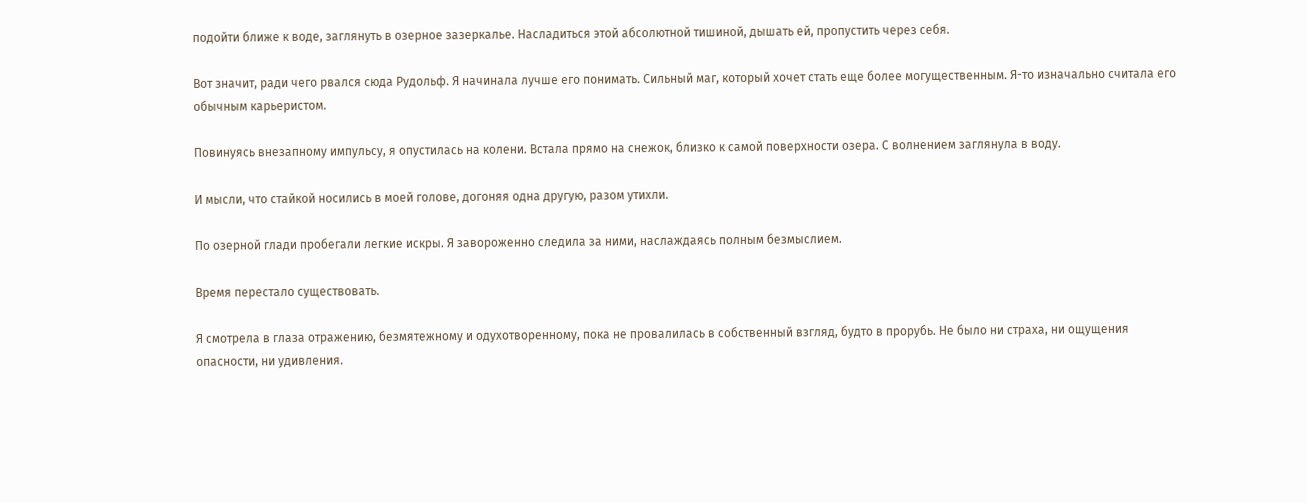подойти ближе к воде, заглянуть в озерное зазеркалье. Насладиться этой абсолютной тишиной, дышать ей, пропустить через себя.

Вот значит, ради чего рвался сюда Рудольф. Я начинала лучше его понимать. Сильный маг, который хочет стать еще более могущественным. Я-то изначально считала его обычным карьеристом.

Повинуясь внезапному импульсу, я опустилась на колени. Встала прямо на снежок, близко к самой поверхности озера. С волнением заглянула в воду.

И мысли, что стайкой носились в моей голове, догоняя одна другую, разом утихли.

По озерной глади пробегали легкие искры. Я завороженно следила за ними, наслаждаясь полным безмыслием.

Время перестало существовать.

Я смотрела в глаза отражению, безмятежному и одухотворенному, пока не провалилась в собственный взгляд, будто в прорубь. Не было ни страха, ни ощущения опасности, ни удивления.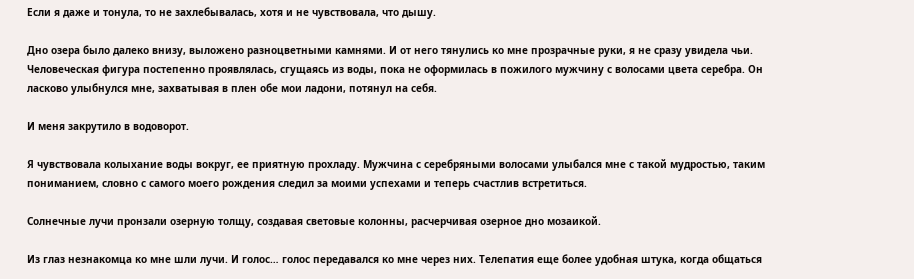Если я даже и тонула, то не захлебывалась, хотя и не чувствовала, что дышу.

Дно озера было далеко внизу, выложено разноцветными камнями. И от него тянулись ко мне прозрачные руки, я не сразу увидела чьи. Человеческая фигура постепенно проявлялась, сгущаясь из воды, пока не оформилась в пожилого мужчину с волосами цвета серебра. Он ласково улыбнулся мне, захватывая в плен обе мои ладони, потянул на себя.

И меня закрутило в водоворот.

Я чувствовала колыхание воды вокруг, ее приятную прохладу. Мужчина с серебряными волосами улыбался мне с такой мудростью, таким пониманием, словно с самого моего рождения следил за моими успехами и теперь счастлив встретиться.

Солнечные лучи пронзали озерную толщу, создавая световые колонны, расчерчивая озерное дно мозаикой.

Из глаз незнакомца ко мне шли лучи. И голос… голос передавался ко мне через них. Телепатия еще более удобная штука, когда общаться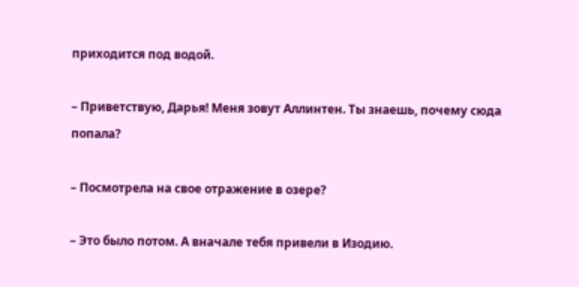приходится под водой.

– Приветствую, Дарья! Меня зовут Аллинтен. Ты знаешь, почему сюда попала?

– Посмотрела на свое отражение в озере?

– Это было потом. А вначале тебя привели в Изодию.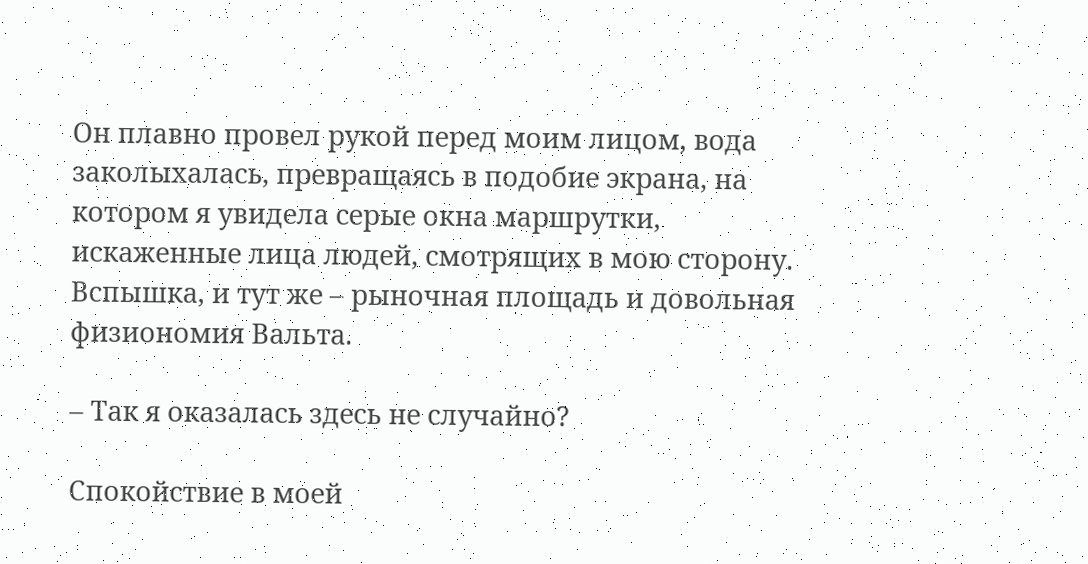Он плавно провел рукой перед моим лицом, вода заколыхалась, превращаясь в подобие экрана, на котором я увидела серые окна маршрутки, искаженные лица людей, смотрящих в мою сторону. Вспышка, и тут же – рыночная площадь и довольная физиономия Вальта.

– Так я оказалась здесь не случайно?

Спокойствие в моей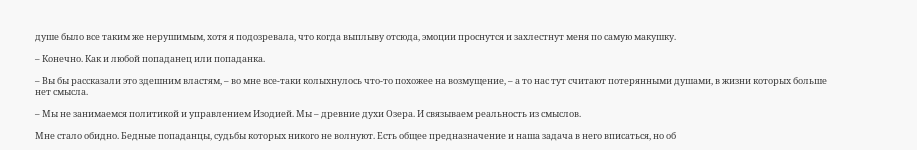душе было все таким же нерушимым, хотя я подозревала, что когда выплыву отсюда, эмоции проснутся и захлестнут меня по самую макушку.

– Конечно. Как и любой попаданец или попаданка.

– Вы бы рассказали это здешним властям, – во мне все-таки колыхнулось что-то похожее на возмущение, – а то нас тут считают потерянными душами, в жизни которых больше нет смысла.

– Мы не занимаемся политикой и управлением Изодией. Мы – древние духи Озера. И связываем реальность из смыслов.

Мне стало обидно. Бедные попаданцы, судьбы которых никого не волнуют. Есть общее предназначение и наша задача в него вписаться, но об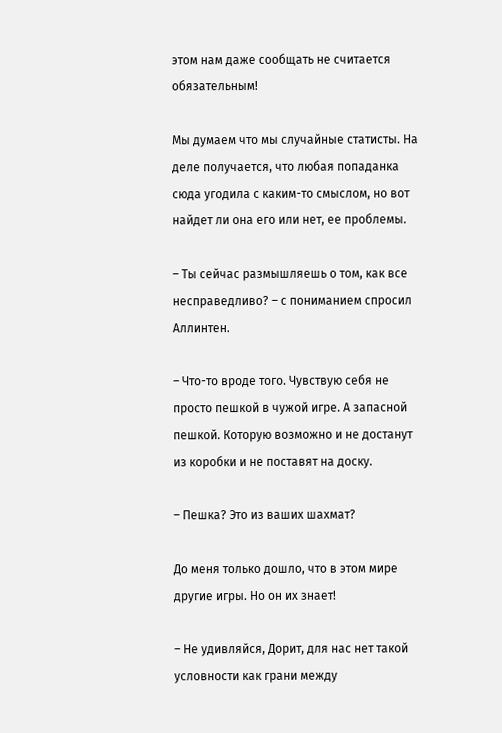этом нам даже сообщать не считается обязательным!

Мы думаем что мы случайные статисты. На деле получается, что любая попаданка сюда угодила с каким-то смыслом, но вот найдет ли она его или нет, ее проблемы.

– Ты сейчас размышляешь о том, как все несправедливо? – с пониманием спросил Аллинтен.

– Что-то вроде того. Чувствую себя не просто пешкой в чужой игре. А запасной пешкой. Которую возможно и не достанут из коробки и не поставят на доску.

– Пешка? Это из ваших шахмат?

До меня только дошло, что в этом мире другие игры. Но он их знает!

– Не удивляйся, Дорит, для нас нет такой условности как грани между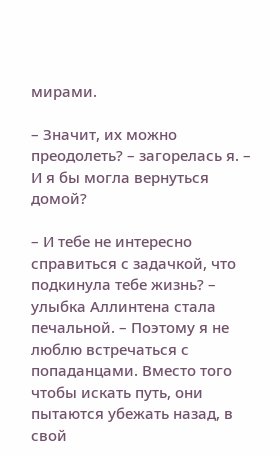мирами.

– Значит, их можно преодолеть? – загорелась я. – И я бы могла вернуться домой?

– И тебе не интересно справиться с задачкой, что подкинула тебе жизнь? – улыбка Аллинтена стала печальной. – Поэтому я не люблю встречаться с попаданцами. Вместо того чтобы искать путь, они пытаются убежать назад, в свой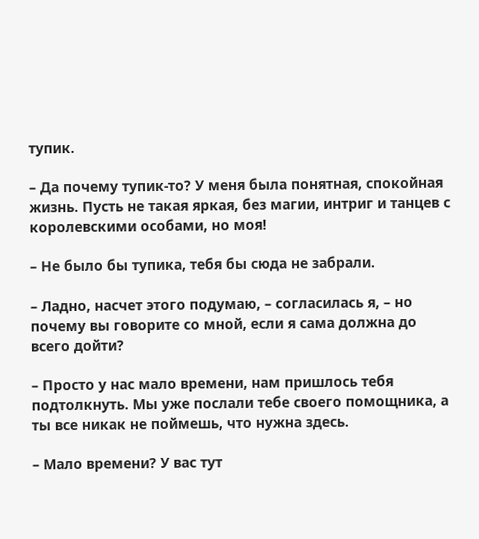тупик.

– Да почему тупик-то? У меня была понятная, спокойная жизнь. Пусть не такая яркая, без магии, интриг и танцев с королевскими особами, но моя!

– Не было бы тупика, тебя бы сюда не забрали.

– Ладно, насчет этого подумаю, – согласилась я, – но почему вы говорите со мной, если я сама должна до всего дойти?

– Просто у нас мало времени, нам пришлось тебя подтолкнуть. Мы уже послали тебе своего помощника, а ты все никак не поймешь, что нужна здесь.

– Мало времени? У вас тут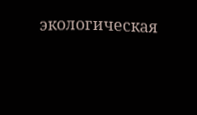экологическая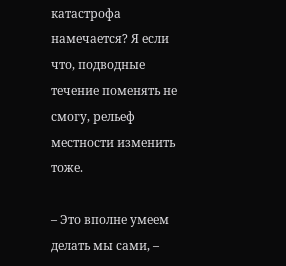катастрофа намечается? Я если что, подводные течение поменять не смогу, рельеф местности изменить тоже.

– Это вполне умеем делать мы сами, –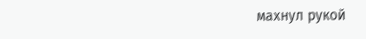махнул рукой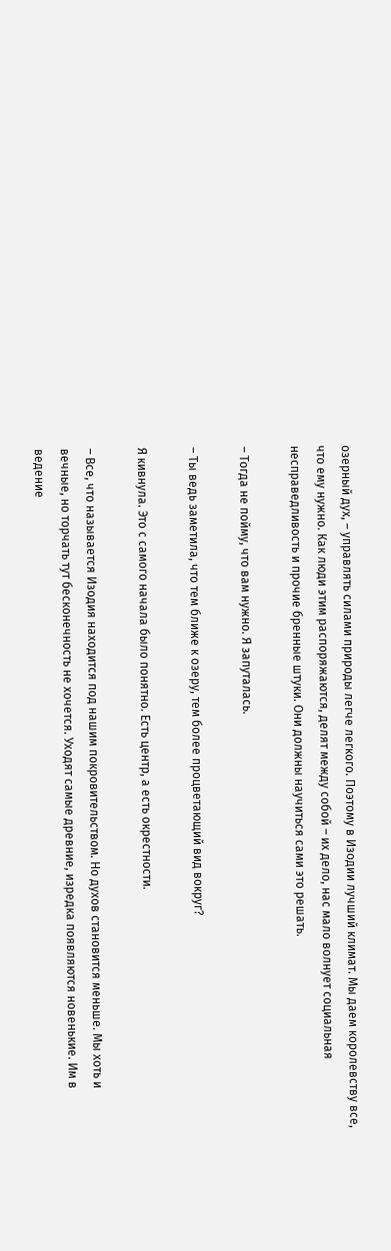озерный дух, – управлять силами природы легче легкого. Поэтому в Изодии лучший климат. Мы даем королевству все, что ему нужно. Как люди этим распоряжаются, делят между собой – их дело, нас мало волнует социальная несправедливость и прочие бренные штуки. Они должны научиться сами это решать.

– Тогда не пойму, что вам нужно. Я запуталась.

– Ты ведь заметила, что тем ближе к озеру, тем более процветающий вид вокруг?

Я кивнула. Это с самого начала было понятно. Есть центр, а есть окрестности.

– Все, что называется Изодия находится под нашим покровительством. Но духов становится меньше. Мы хоть и вечные, но торчать тут бесконечность не хочется. Уходят самые древние, изредка появляются новенькие. Им в ведение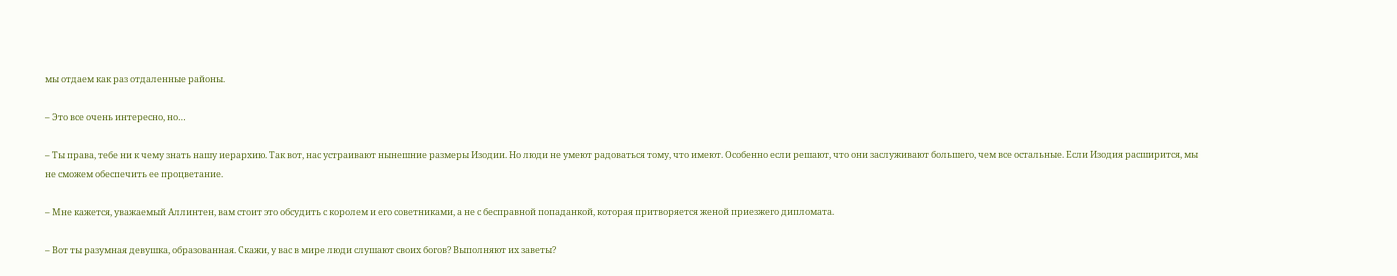мы отдаем как раз отдаленные районы.

– Это все очень интересно, но…

– Ты права, тебе ни к чему знать нашу иерархию. Так вот, нас устраивают нынешние размеры Изодии. Но люди не умеют радоваться тому, что имеют. Особенно если решают, что они заслуживают большего, чем все остальные. Если Изодия расширится, мы не сможем обеспечить ее процветание.

– Мне кажется, уважаемый Аллинтен, вам стоит это обсудить с королем и его советниками, а не с бесправной попаданкой, которая притворяется женой приезжего дипломата.

– Вот ты разумная девушка, образованная. Скажи, у вас в мире люди слушают своих богов? Выполняют их заветы?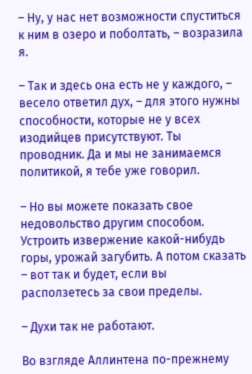– Ну, у нас нет возможности спуститься к ним в озеро и поболтать, – возразила я.

– Так и здесь она есть не у каждого, – весело ответил дух, – для этого нужны способности, которые не у всех изодийцев присутствуют. Ты проводник. Да и мы не занимаемся политикой, я тебе уже говорил.

– Но вы можете показать свое недовольство другим способом. Устроить извержение какой-нибудь горы, урожай загубить. А потом сказать – вот так и будет, если вы расползетесь за свои пределы.

– Духи так не работают.

Во взгляде Аллинтена по-прежнему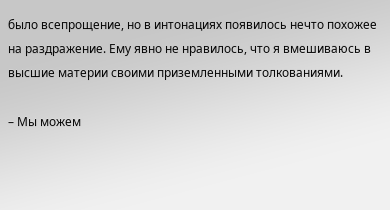было всепрощение, но в интонациях появилось нечто похожее на раздражение. Ему явно не нравилось, что я вмешиваюсь в высшие материи своими приземленными толкованиями.

– Мы можем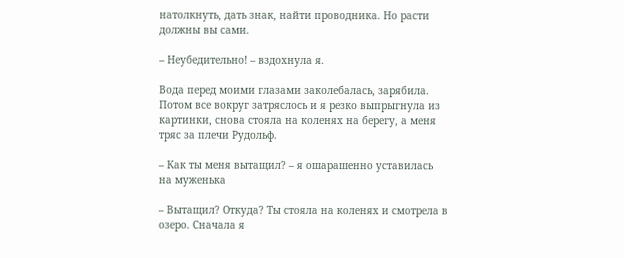натолкнуть, дать знак, найти проводника. Но расти должны вы сами.

– Неубедительно! – вздохнула я.

Вода перед моими глазами заколебалась, зарябила. Потом все вокруг затряслось и я резко выпрыгнула из картинки, снова стояла на коленях на берегу, а меня тряс за плечи Рудольф.

– Как ты меня вытащил? – я ошарашенно уставилась на муженька

– Вытащил? Откуда? Ты стояла на коленях и смотрела в озеро. Сначала я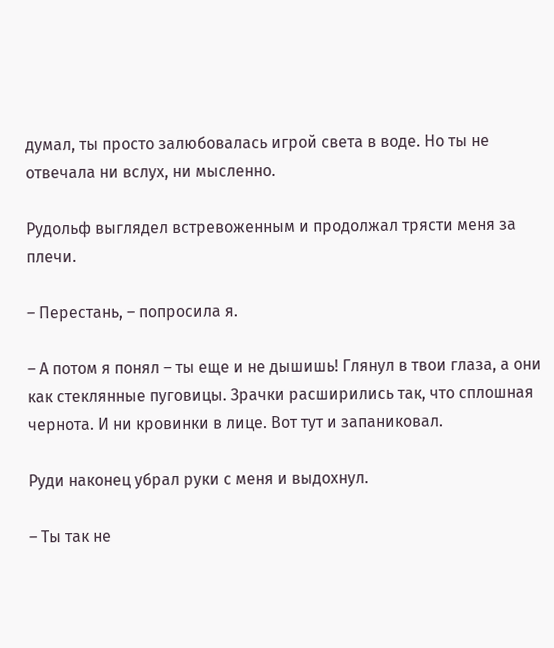думал, ты просто залюбовалась игрой света в воде. Но ты не отвечала ни вслух, ни мысленно.

Рудольф выглядел встревоженным и продолжал трясти меня за плечи.

– Перестань, – попросила я.

– А потом я понял – ты еще и не дышишь! Глянул в твои глаза, а они как стеклянные пуговицы. Зрачки расширились так, что сплошная чернота. И ни кровинки в лице. Вот тут и запаниковал.

Руди наконец убрал руки с меня и выдохнул.

– Ты так не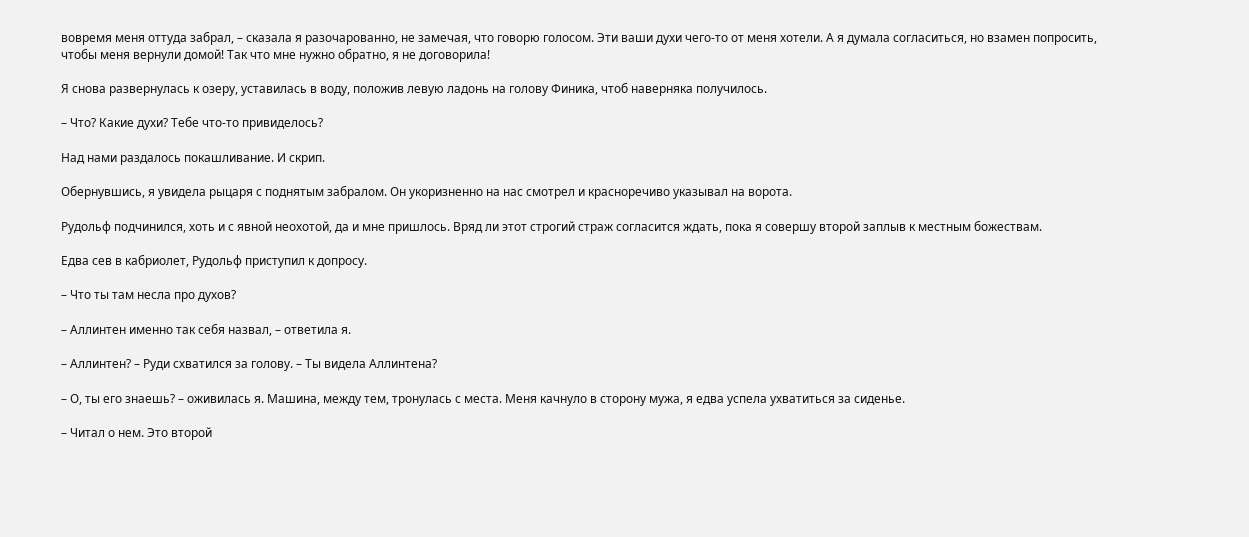вовремя меня оттуда забрал, – сказала я разочарованно, не замечая, что говорю голосом. Эти ваши духи чего-то от меня хотели. А я думала согласиться, но взамен попросить, чтобы меня вернули домой! Так что мне нужно обратно, я не договорила!

Я снова развернулась к озеру, уставилась в воду, положив левую ладонь на голову Финика, чтоб наверняка получилось.

– Что? Какие духи? Тебе что-то привиделось?

Над нами раздалось покашливание. И скрип.

Обернувшись, я увидела рыцаря с поднятым забралом. Он укоризненно на нас смотрел и красноречиво указывал на ворота.

Рудольф подчинился, хоть и с явной неохотой, да и мне пришлось. Вряд ли этот строгий страж согласится ждать, пока я совершу второй заплыв к местным божествам.

Едва сев в кабриолет, Рудольф приступил к допросу.

– Что ты там несла про духов?

– Аллинтен именно так себя назвал, – ответила я.

– Аллинтен? – Руди схватился за голову. – Ты видела Аллинтена?

– О, ты его знаешь? – оживилась я. Машина, между тем, тронулась с места. Меня качнуло в сторону мужа, я едва успела ухватиться за сиденье.

– Читал о нем. Это второй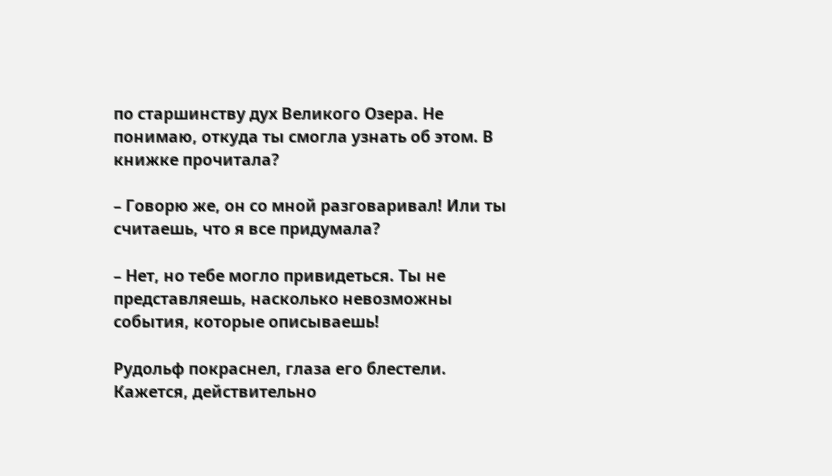по старшинству дух Великого Озера. Не понимаю, откуда ты смогла узнать об этом. В книжке прочитала?

– Говорю же, он со мной разговаривал! Или ты считаешь, что я все придумала?

– Нет, но тебе могло привидеться. Ты не представляешь, насколько невозможны события, которые описываешь!

Рудольф покраснел, глаза его блестели. Кажется, действительно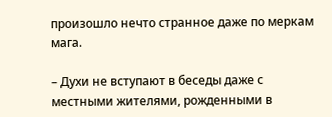произошло нечто странное даже по меркам мага.

– Духи не вступают в беседы даже с местными жителями, рожденными в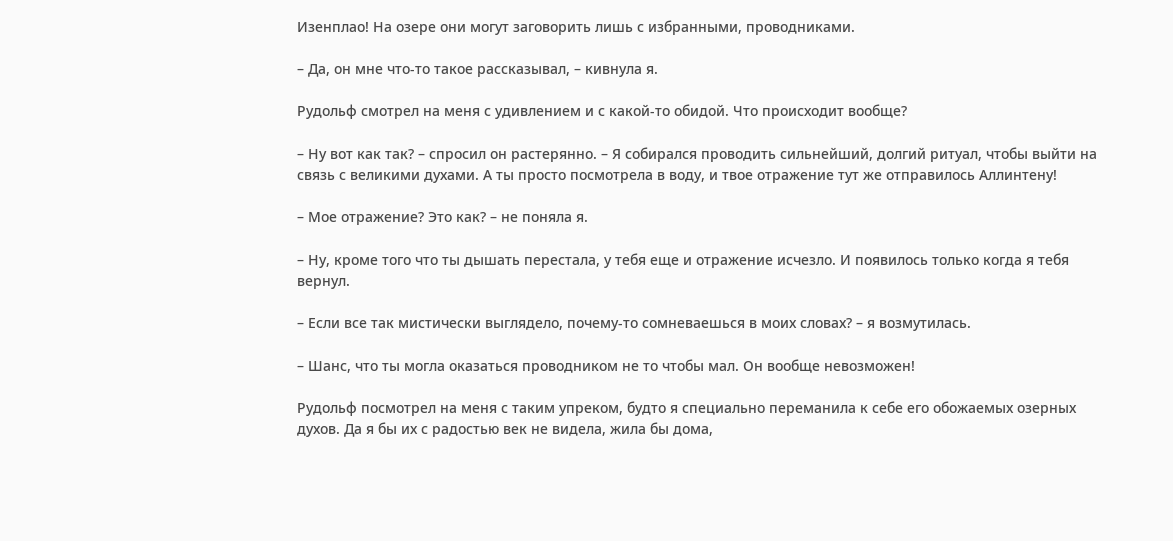Изенплао! На озере они могут заговорить лишь с избранными, проводниками.

– Да, он мне что-то такое рассказывал, – кивнула я.

Рудольф смотрел на меня с удивлением и с какой-то обидой. Что происходит вообще?

– Ну вот как так? – спросил он растерянно. – Я собирался проводить сильнейший, долгий ритуал, чтобы выйти на связь с великими духами. А ты просто посмотрела в воду, и твое отражение тут же отправилось Аллинтену!

– Мое отражение? Это как? – не поняла я.

– Ну, кроме того что ты дышать перестала, у тебя еще и отражение исчезло. И появилось только когда я тебя вернул.

– Если все так мистически выглядело, почему-то сомневаешься в моих словах? – я возмутилась.

– Шанс, что ты могла оказаться проводником не то чтобы мал. Он вообще невозможен!

Рудольф посмотрел на меня с таким упреком, будто я специально переманила к себе его обожаемых озерных духов. Да я бы их с радостью век не видела, жила бы дома,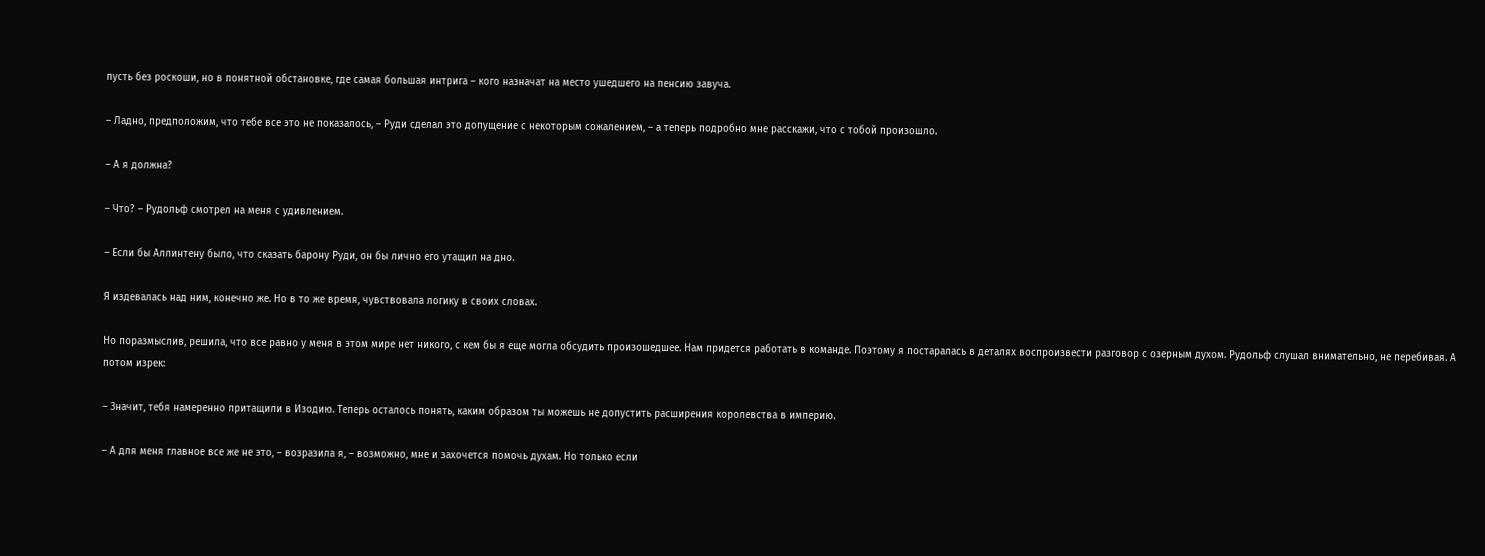пусть без роскоши, но в понятной обстановке, где самая большая интрига – кого назначат на место ушедшего на пенсию завуча.

– Ладно, предположим, что тебе все это не показалось, – Руди сделал это допущение с некоторым сожалением, – а теперь подробно мне расскажи, что с тобой произошло.

– А я должна?

– Что? – Рудольф смотрел на меня с удивлением.

– Если бы Аллинтену было, что сказать барону Руди, он бы лично его утащил на дно.

Я издевалась над ним, конечно же. Но в то же время, чувствовала логику в своих словах.

Но поразмыслив, решила, что все равно у меня в этом мире нет никого, с кем бы я еще могла обсудить произошедшее. Нам придется работать в команде. Поэтому я постаралась в деталях воспроизвести разговор с озерным духом. Рудольф слушал внимательно, не перебивая. А потом изрек:

– Значит, тебя намеренно притащили в Изодию. Теперь осталось понять, каким образом ты можешь не допустить расширения королевства в империю.

– А для меня главное все же не это, – возразила я, – возможно, мне и захочется помочь духам. Но только если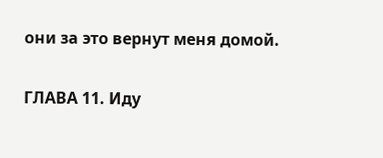они за это вернут меня домой.

ГЛАВА 11. Иду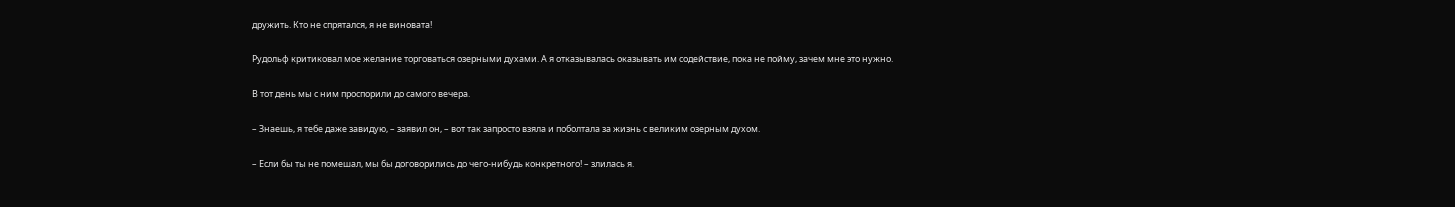дружить. Кто не спрятался, я не виновата!

Рудольф критиковал мое желание торговаться озерными духами. А я отказывалась оказывать им содействие, пока не пойму, зачем мне это нужно.

В тот день мы с ним проспорили до самого вечера.

– Знаешь, я тебе даже завидую, – заявил он, – вот так запросто взяла и поболтала за жизнь с великим озерным духом.

– Если бы ты не помешал, мы бы договорились до чего-нибудь конкретного! – злилась я.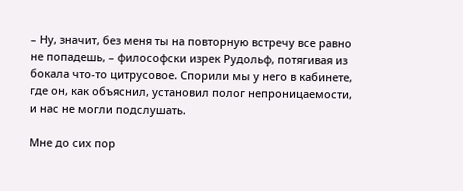– Ну, значит, без меня ты на повторную встречу все равно не попадешь, – философски изрек Рудольф, потягивая из бокала что-то цитрусовое. Спорили мы у него в кабинете, где он, как объяснил, установил полог непроницаемости, и нас не могли подслушать.

Мне до сих пор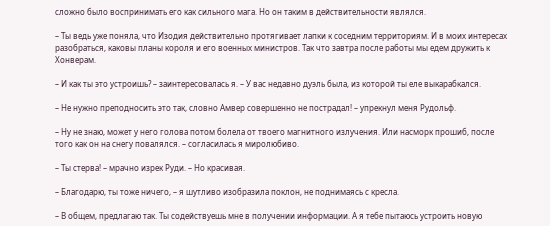сложно было воспринимать его как сильного мага. Но он таким в действительности являлся.

– Ты ведь уже поняла, что Изодия действительно протягивает лапки к соседним территориям. И в моих интересах разобраться, каковы планы короля и его военных министров. Так что завтра после работы мы едем дружить к Хонверам.

– И как ты это устроишь? – заинтересовалась я. – У вас недавно дуэль была, из которой ты еле выкарабкался.

– Не нужно преподносить это так, словно Амвер совершенно не пострадал! – упрекнул меня Рудольф.

– Ну не знаю, может у него голова потом болела от твоего магнитного излучения. Или насморк прошиб, после того как он на снегу повалялся. – согласилась я миролюбиво.

– Ты стерва! – мрачно изрек Руди. – Но красивая.

– Благодарю, ты тоже ничего, – я шутливо изобразила поклон, не поднимаясь с кресла.

– В общем, предлагаю так. Ты содействуешь мне в получении информации. А я тебе пытаюсь устроить новую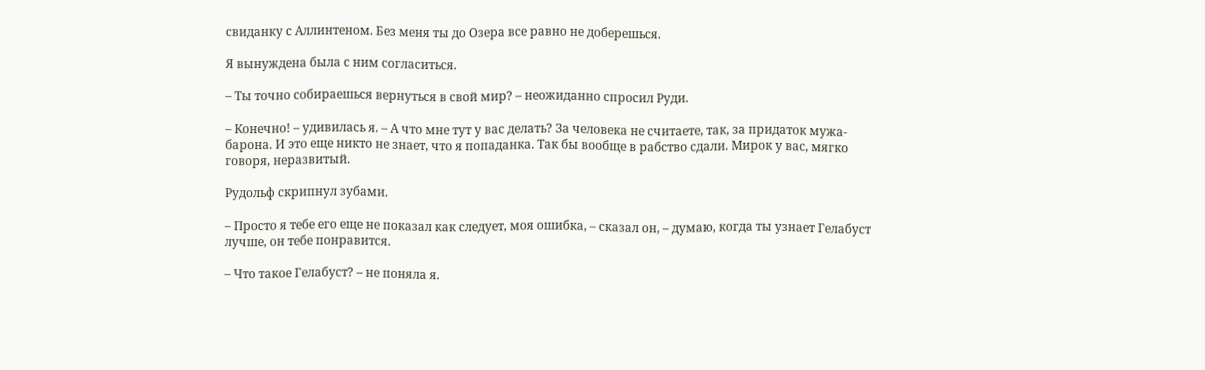свиданку с Аллинтеном. Без меня ты до Озера все равно не доберешься.

Я вынуждена была с ним согласиться.

– Ты точно собираешься вернуться в свой мир? – неожиданно спросил Руди.

– Конечно! – удивилась я. – А что мне тут у вас делать? За человека не считаете, так, за придаток мужа-барона. И это еще никто не знает, что я попаданка. Так бы вообще в рабство сдали. Мирок у вас, мягко говоря, неразвитый.

Рудольф скрипнул зубами.

– Просто я тебе его еще не показал как следует, моя ошибка, – сказал он, – думаю, когда ты узнает Гелабуст лучше, он тебе понравится.

– Что такое Гелабуст? – не поняла я.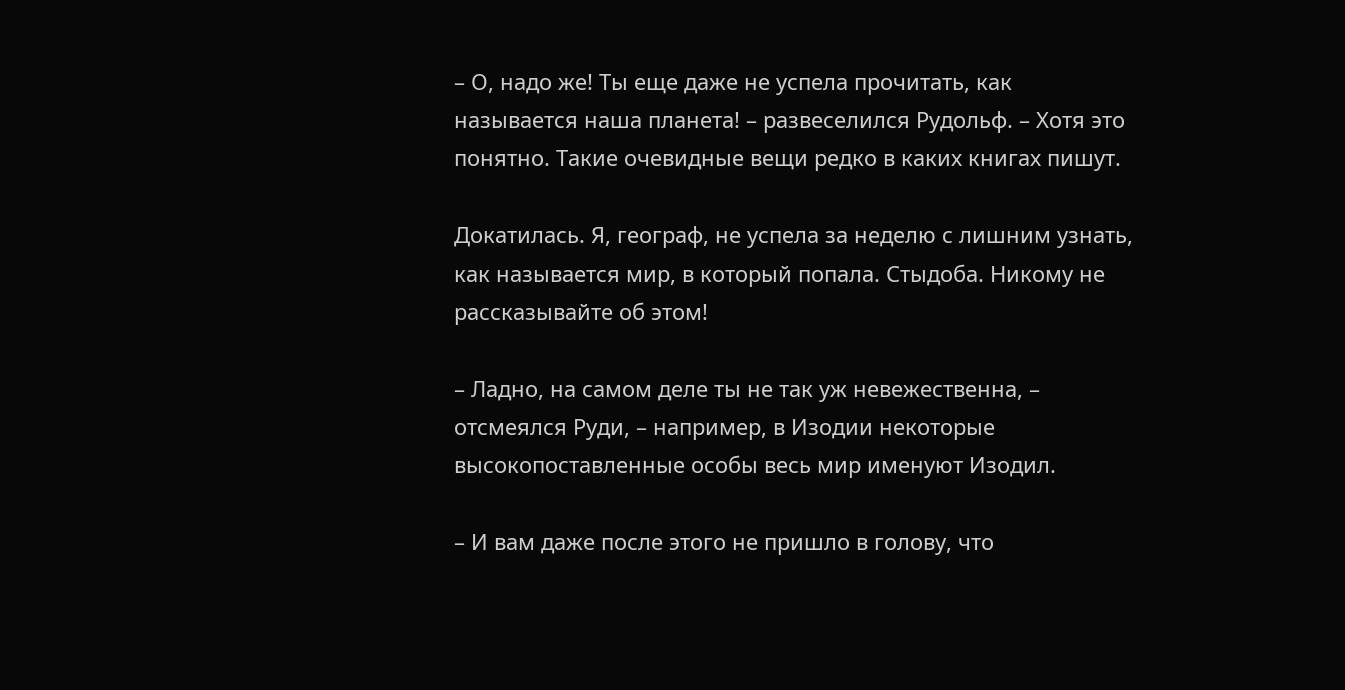– О, надо же! Ты еще даже не успела прочитать, как называется наша планета! – развеселился Рудольф. – Хотя это понятно. Такие очевидные вещи редко в каких книгах пишут.

Докатилась. Я, географ, не успела за неделю с лишним узнать, как называется мир, в который попала. Стыдоба. Никому не рассказывайте об этом!

– Ладно, на самом деле ты не так уж невежественна, – отсмеялся Руди, – например, в Изодии некоторые высокопоставленные особы весь мир именуют Изодил.

– И вам даже после этого не пришло в голову, что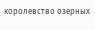королевство озерных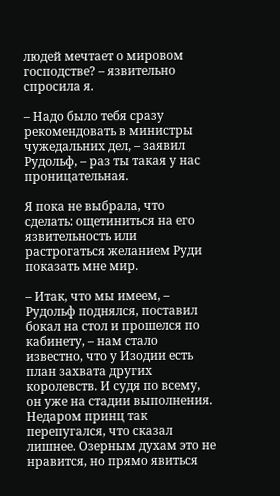людей мечтает о мировом господстве? – язвительно спросила я.

– Надо было тебя сразу рекомендовать в министры чужедальних дел, – заявил Рудольф, – раз ты такая у нас проницательная.

Я пока не выбрала, что сделать: ощетиниться на его язвительность или растрогаться желанием Руди показать мне мир.

– Итак, что мы имеем, – Рудольф поднялся, поставил бокал на стол и прошелся по кабинету, – нам стало известно, что у Изодии есть план захвата других королевств. И судя по всему, он уже на стадии выполнения. Недаром принц так перепугался, что сказал лишнее. Озерным духам это не нравится, но прямо явиться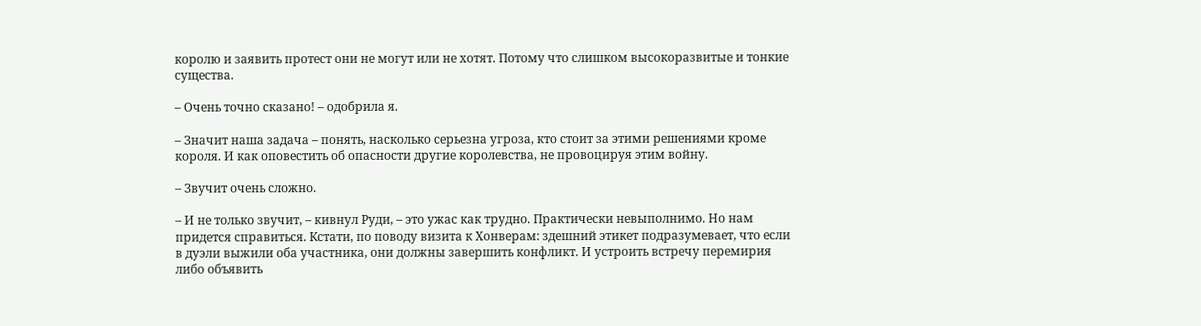королю и заявить протест они не могут или не хотят. Потому что слишком высокоразвитые и тонкие существа.

– Очень точно сказано! – одобрила я.

– Значит наша задача – понять, насколько серьезна угроза, кто стоит за этими решениями кроме короля. И как оповестить об опасности другие королевства, не провоцируя этим войну.

– Звучит очень сложно.

– И не только звучит, – кивнул Руди, – это ужас как трудно. Практически невыполнимо. Но нам придется справиться. Кстати, по поводу визита к Хонверам: здешний этикет подразумевает, что если в дуэли выжили оба участника, они должны завершить конфликт. И устроить встречу перемирия либо объявить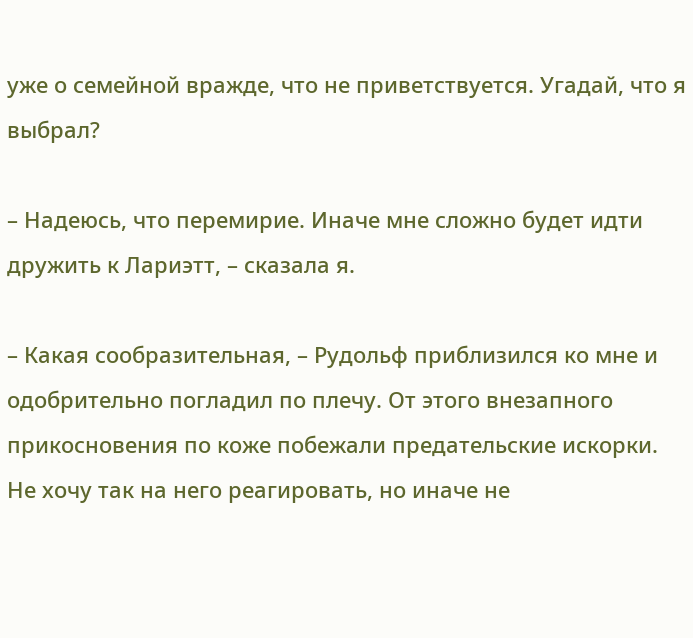уже о семейной вражде, что не приветствуется. Угадай, что я выбрал?

– Надеюсь, что перемирие. Иначе мне сложно будет идти дружить к Лариэтт, – сказала я.

– Какая сообразительная, – Рудольф приблизился ко мне и одобрительно погладил по плечу. От этого внезапного прикосновения по коже побежали предательские искорки. Не хочу так на него реагировать, но иначе не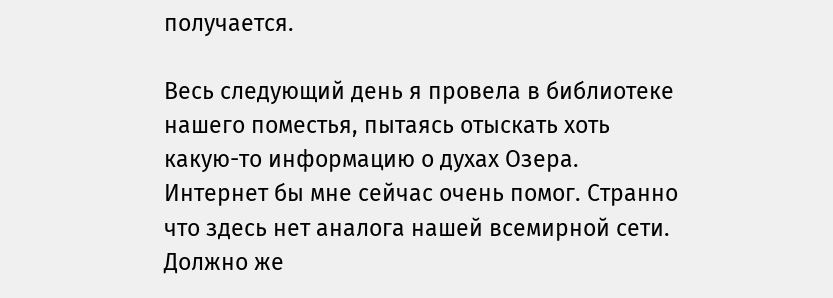получается.

Весь следующий день я провела в библиотеке нашего поместья, пытаясь отыскать хоть какую-то информацию о духах Озера. Интернет бы мне сейчас очень помог. Странно что здесь нет аналога нашей всемирной сети. Должно же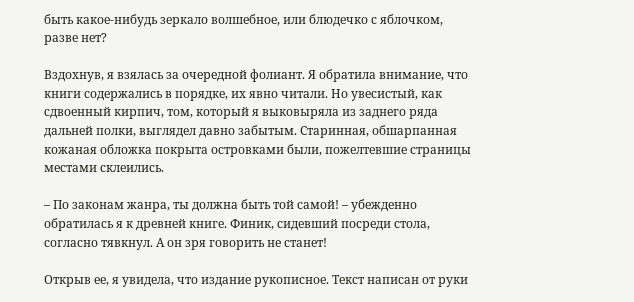быть какое-нибудь зеркало волшебное, или блюдечко с яблочком, разве нет?

Вздохнув, я взялась за очередной фолиант. Я обратила внимание, что книги содержались в порядке, их явно читали. Но увесистый, как сдвоенный кирпич, том, который я выковыряла из заднего ряда дальней полки, выглядел давно забытым. Старинная, обшарпанная кожаная обложка покрыта островками были, пожелтевшие страницы местами склеились.

– По законам жанра, ты должна быть той самой! – убежденно обратилась я к древней книге. Финик, сидевший посреди стола, согласно тявкнул. А он зря говорить не станет!

Открыв ее, я увидела, что издание рукописное. Текст написан от руки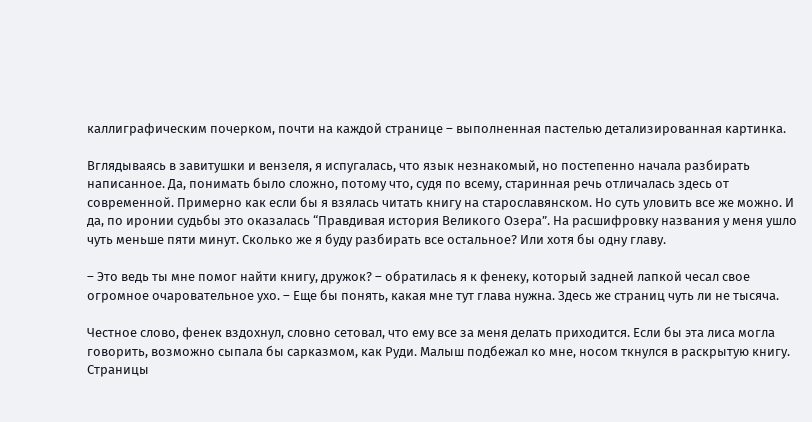каллиграфическим почерком, почти на каждой странице – выполненная пастелью детализированная картинка.

Вглядываясь в завитушки и вензеля, я испугалась, что язык незнакомый, но постепенно начала разбирать написанное. Да, понимать было сложно, потому что, судя по всему, старинная речь отличалась здесь от современной. Примерно как если бы я взялась читать книгу на старославянском. Но суть уловить все же можно. И да, по иронии судьбы это оказалась “Правдивая история Великого Озера”. На расшифровку названия у меня ушло чуть меньше пяти минут. Сколько же я буду разбирать все остальное? Или хотя бы одну главу.

– Это ведь ты мне помог найти книгу, дружок? – обратилась я к фенеку, который задней лапкой чесал свое огромное очаровательное ухо. – Еще бы понять, какая мне тут глава нужна. Здесь же страниц чуть ли не тысяча.

Честное слово, фенек вздохнул, словно сетовал, что ему все за меня делать приходится. Если бы эта лиса могла говорить, возможно сыпала бы сарказмом, как Руди. Малыш подбежал ко мне, носом ткнулся в раскрытую книгу. Страницы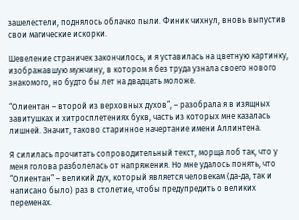зашелестели, поднялось облачко пыли. Финик чихнул, вновь выпустив свои магические искорки.

Шевеление страничек закончилось, и я уставилась на цветную картинку, изображавшую мужчину, в котором я без труда узнала своего нового знакомого, но будто бы лет на двадцать моложе.

“Олиентан – второй из верховных духов”, – разобрала я в изящных завитушках и хитросплетениях букв, часть из которых мне казалась лишней. Значит, таково старинное начертание имени Аллинтена.

Я силилась прочитать сопроводительный текст, морща лоб так, что у меня голова разболелась от напряжения. Но мне удалось понять, что “Олиентан” – великий дух, который является человекам (да-да, так и написано было) раз в столетие, чтобы предупредить о великих переменах.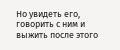Но увидеть его, говорить с ним и выжить после этого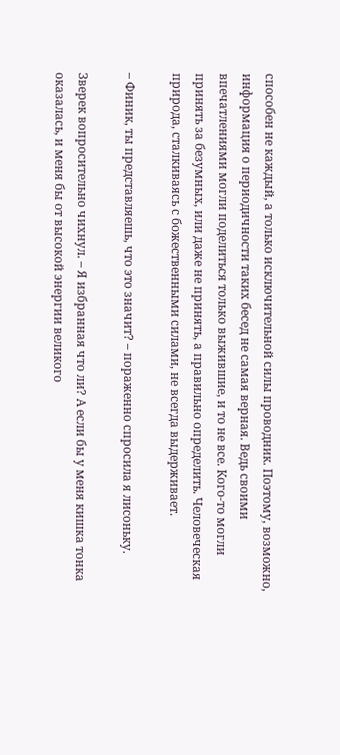способен не каждый, а только исключительной силы проводник. Поэтому, возможно, информация о периодичности таких бесед не самая верная. Ведь своими впечатлениями могли поделиться только выжившие, и то не все. Кого-то могли принять за безумных, или даже не принять, а правильно определить. Человеческая природа, сталкиваясь с божественными силами, не всегда выдерживает.

– Финик, ты представляешь, что это значит? – пораженно спросила я лисоньку.

Зверек вопросительно чихнул. – Я избранная что ли? А если бы у меня кишка тонка оказалась, и меня бы от высокой энергии великого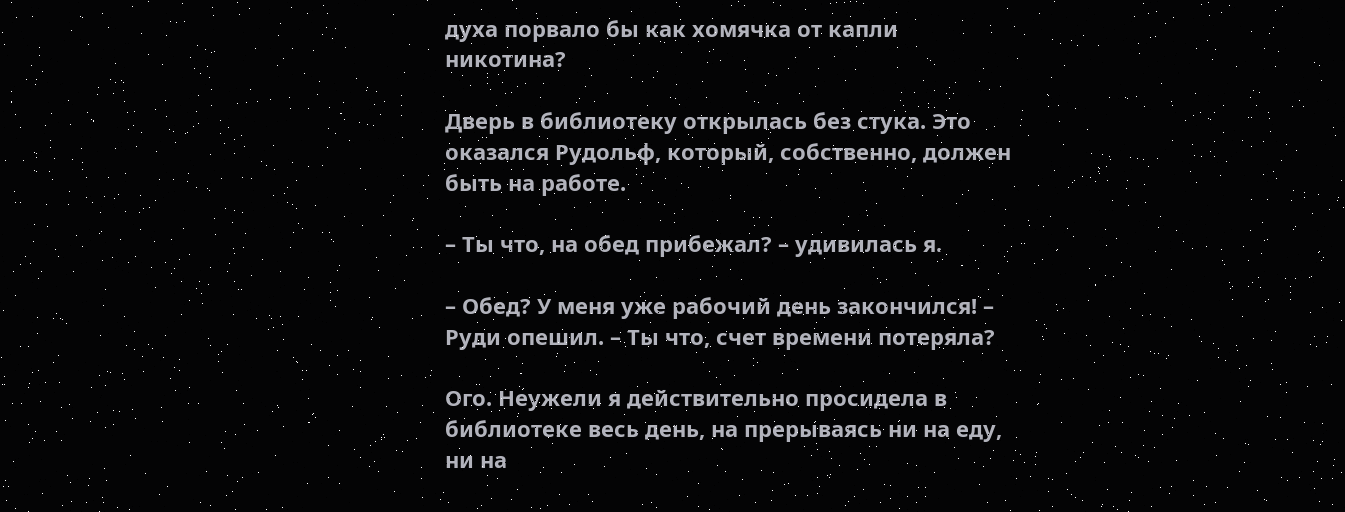духа порвало бы как хомячка от капли никотина?

Дверь в библиотеку открылась без стука. Это оказался Рудольф, который, собственно, должен быть на работе.

– Ты что, на обед прибежал? – удивилась я.

– Обед? У меня уже рабочий день закончился! – Руди опешил. – Ты что, счет времени потеряла?

Ого. Неужели я действительно просидела в библиотеке весь день, на прерываясь ни на еду, ни на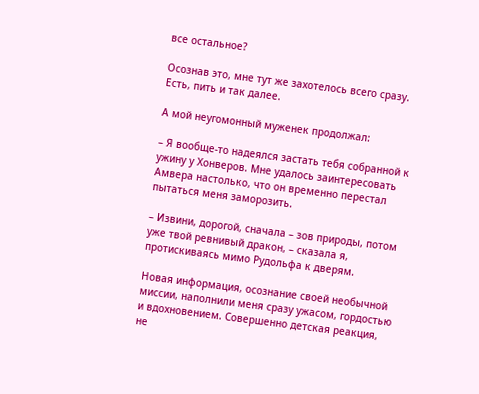все остальное?

Осознав это, мне тут же захотелось всего сразу. Есть, пить и так далее.

А мой неугомонный муженек продолжал:

– Я вообще-то надеялся застать тебя собранной к ужину у Хонверов. Мне удалось заинтересовать Амвера настолько, что он временно перестал пытаться меня заморозить.

– Извини, дорогой, сначала – зов природы, потом уже твой ревнивый дракон, – сказала я, протискиваясь мимо Рудольфа к дверям.

Новая информация, осознание своей необычной миссии, наполнили меня сразу ужасом, гордостью и вдохновением. Совершенно детская реакция, не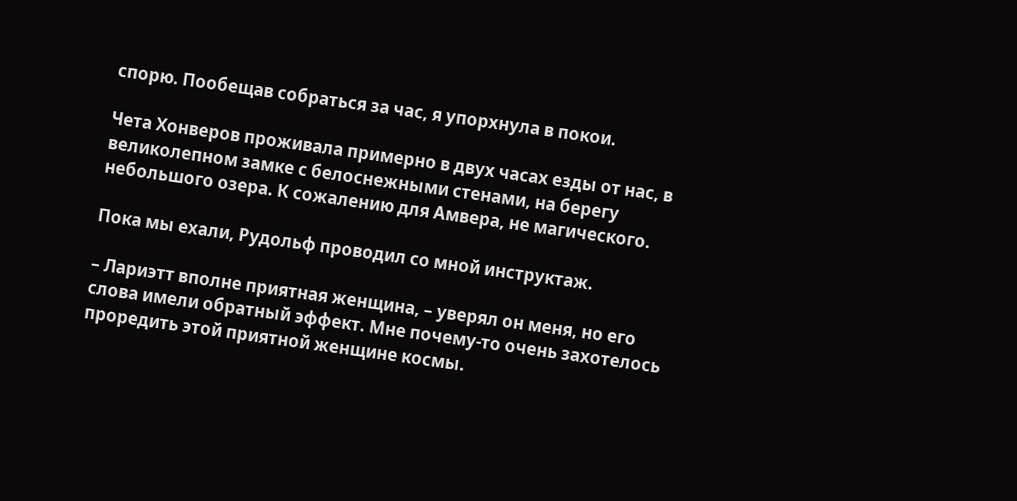спорю. Пообещав собраться за час, я упорхнула в покои.

Чета Хонверов проживала примерно в двух часах езды от нас, в великолепном замке с белоснежными стенами, на берегу небольшого озера. К сожалению для Амвера, не магического.

Пока мы ехали, Рудольф проводил со мной инструктаж.

– Лариэтт вполне приятная женщина, – уверял он меня, но его слова имели обратный эффект. Мне почему-то очень захотелось проредить этой приятной женщине космы.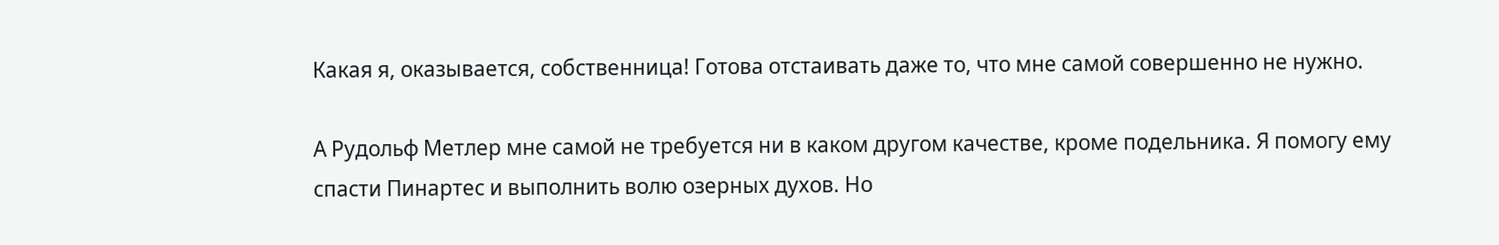Какая я, оказывается, собственница! Готова отстаивать даже то, что мне самой совершенно не нужно.

А Рудольф Метлер мне самой не требуется ни в каком другом качестве, кроме подельника. Я помогу ему спасти Пинартес и выполнить волю озерных духов. Но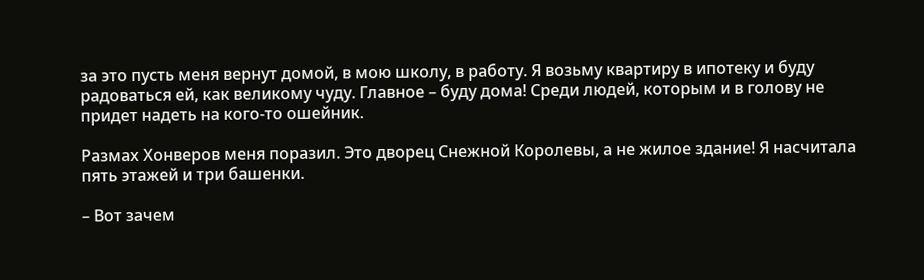за это пусть меня вернут домой, в мою школу, в работу. Я возьму квартиру в ипотеку и буду радоваться ей, как великому чуду. Главное – буду дома! Среди людей, которым и в голову не придет надеть на кого-то ошейник.

Размах Хонверов меня поразил. Это дворец Снежной Королевы, а не жилое здание! Я насчитала пять этажей и три башенки.

– Вот зачем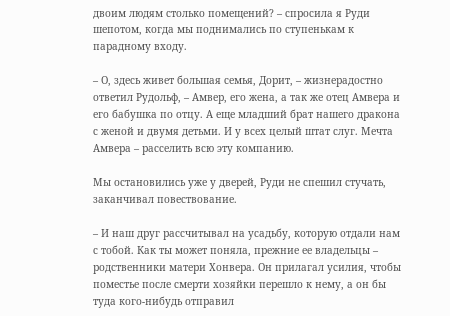двоим людям столько помещений? – спросила я Руди шепотом, когда мы поднимались по ступенькам к парадному входу.

– О, здесь живет большая семья, Дорит, – жизнерадостно ответил Рудольф, – Амвер, его жена, а так же отец Амвера и его бабушка по отцу. А еще младший брат нашего дракона с женой и двумя детьми. И у всех целый штат слуг. Мечта Амвера – расселить всю эту компанию.

Мы остановились уже у дверей, Руди не спешил стучать, заканчивал повествование.

– И наш друг рассчитывал на усадьбу, которую отдали нам с тобой. Как ты может поняла, прежние ее владельцы – родственники матери Хонвера. Он прилагал усилия, чтобы поместье после смерти хозяйки перешло к нему, а он бы туда кого-нибудь отправил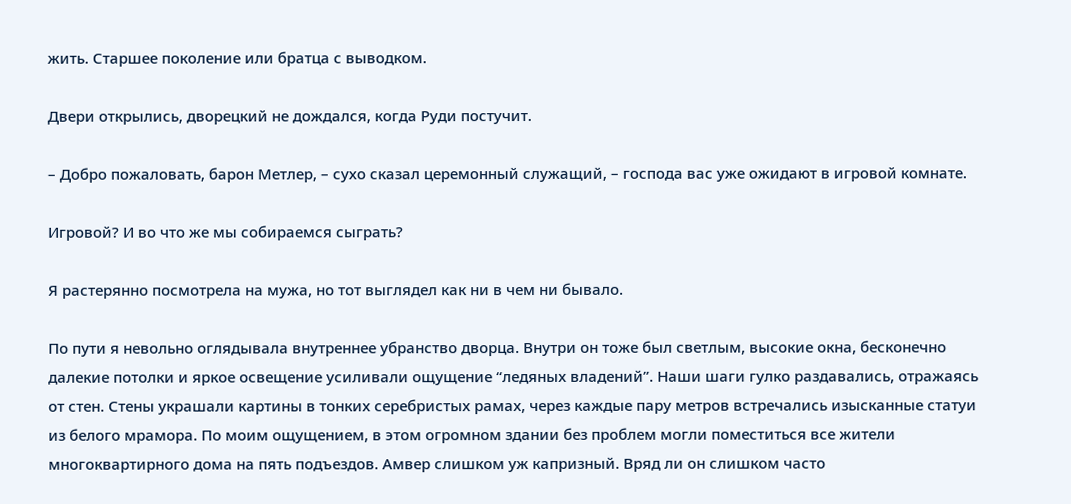жить. Старшее поколение или братца с выводком.

Двери открылись, дворецкий не дождался, когда Руди постучит.

– Добро пожаловать, барон Метлер, – сухо сказал церемонный служащий, – господа вас уже ожидают в игровой комнате.

Игровой? И во что же мы собираемся сыграть?

Я растерянно посмотрела на мужа, но тот выглядел как ни в чем ни бывало.

По пути я невольно оглядывала внутреннее убранство дворца. Внутри он тоже был светлым, высокие окна, бесконечно далекие потолки и яркое освещение усиливали ощущение “ледяных владений”. Наши шаги гулко раздавались, отражаясь от стен. Стены украшали картины в тонких серебристых рамах, через каждые пару метров встречались изысканные статуи из белого мрамора. По моим ощущением, в этом огромном здании без проблем могли поместиться все жители многоквартирного дома на пять подъездов. Амвер слишком уж капризный. Вряд ли он слишком часто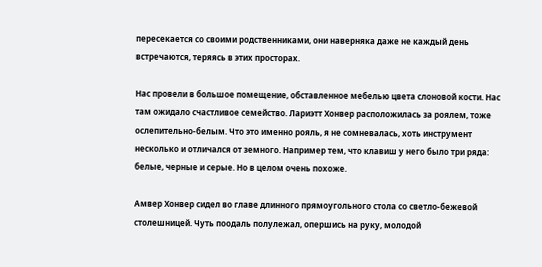пересекается со своими родственниками, они наверняка даже не каждый день встречаются, теряясь в этих просторах.

Нас провели в большое помещение, обставленное мебелью цвета слоновой кости. Нас там ожидало счастливое семейство. Лариэтт Хонвер расположилась за роялем, тоже ослепительно-белым. Что это именно рояль, я не сомневалась, хоть инструмент несколько и отличался от земного. Например тем, что клавиш у него было три ряда: белые, черные и серые. Но в целом очень похоже.

Амвер Хонвер сидел во главе длинного прямоугольного стола со светло-бежевой столешницей. Чуть поодаль полулежал, опершись на руку, молодой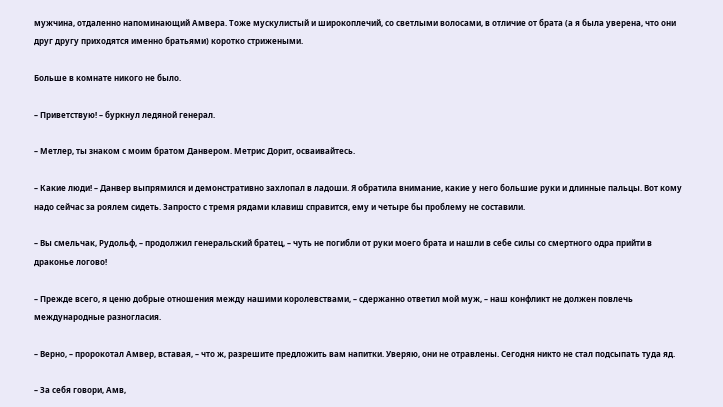мужчина, отдаленно напоминающий Амвера. Тоже мускулистый и широкоплечий, со светлыми волосами, в отличие от брата (а я была уверена, что они друг другу приходятся именно братьями) коротко стрижеными.

Больше в комнате никого не было.

– Приветствую! – буркнул ледяной генерал.

– Метлер, ты знаком с моим братом Данвером. Метрис Дорит, осваивайтесь.

– Какие люди! – Данвер выпрямился и демонстративно захлопал в ладоши. Я обратила внимание, какие у него большие руки и длинные пальцы. Вот кому надо сейчас за роялем сидеть. Запросто с тремя рядами клавиш справится, ему и четыре бы проблему не составили.

– Вы смельчак, Рудольф, – продолжил генеральский братец, – чуть не погибли от руки моего брата и нашли в себе силы со смертного одра прийти в драконье логово!

– Прежде всего, я ценю добрые отношения между нашими королевствами, – сдержанно ответил мой муж, – наш конфликт не должен повлечь международные разногласия.

– Верно, – пророкотал Амвер, вставая, – что ж, разрешите предложить вам напитки. Уверяю, они не отравлены. Сегодня никто не стал подсыпать туда яд.

– За себя говори, Амв,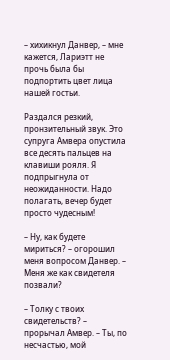– хихикнул Данвер, – мне кажется, Лариэтт не прочь была бы подпортить цвет лица нашей гостьи.

Раздался резкий, пронзительный звук. Это супруга Амвера опустила все десять пальцев на клавиши рояля. Я подпрыгнула от неожиданности. Надо полагать, вечер будет просто чудесным!

– Ну, как будете мириться? – огорошил меня вопросом Данвер. – Меня же как свидетеля позвали?

– Толку с твоих свидетельств? – прорычал Амвер. – Ты, по несчастью, мой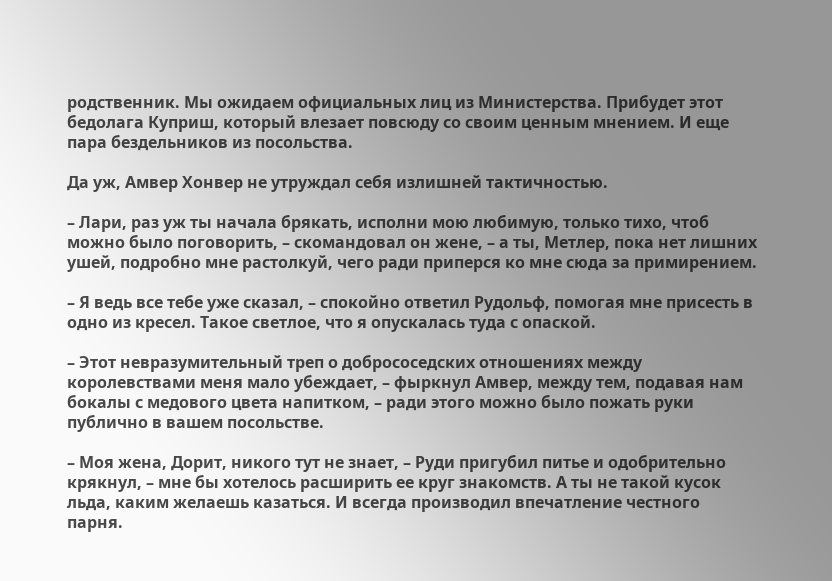родственник. Мы ожидаем официальных лиц из Министерства. Прибудет этот бедолага Куприш, который влезает повсюду со своим ценным мнением. И еще пара бездельников из посольства.

Да уж, Амвер Хонвер не утруждал себя излишней тактичностью.

– Лари, раз уж ты начала брякать, исполни мою любимую, только тихо, чтоб можно было поговорить, – скомандовал он жене, – а ты, Метлер, пока нет лишних ушей, подробно мне растолкуй, чего ради приперся ко мне сюда за примирением.

– Я ведь все тебе уже сказал, – спокойно ответил Рудольф, помогая мне присесть в одно из кресел. Такое светлое, что я опускалась туда с опаской.

– Этот невразумительный треп о добрососедских отношениях между королевствами меня мало убеждает, – фыркнул Амвер, между тем, подавая нам бокалы с медового цвета напитком, – ради этого можно было пожать руки публично в вашем посольстве.

– Моя жена, Дорит, никого тут не знает, – Руди пригубил питье и одобрительно крякнул, – мне бы хотелось расширить ее круг знакомств. А ты не такой кусок льда, каким желаешь казаться. И всегда производил впечатление честного парня.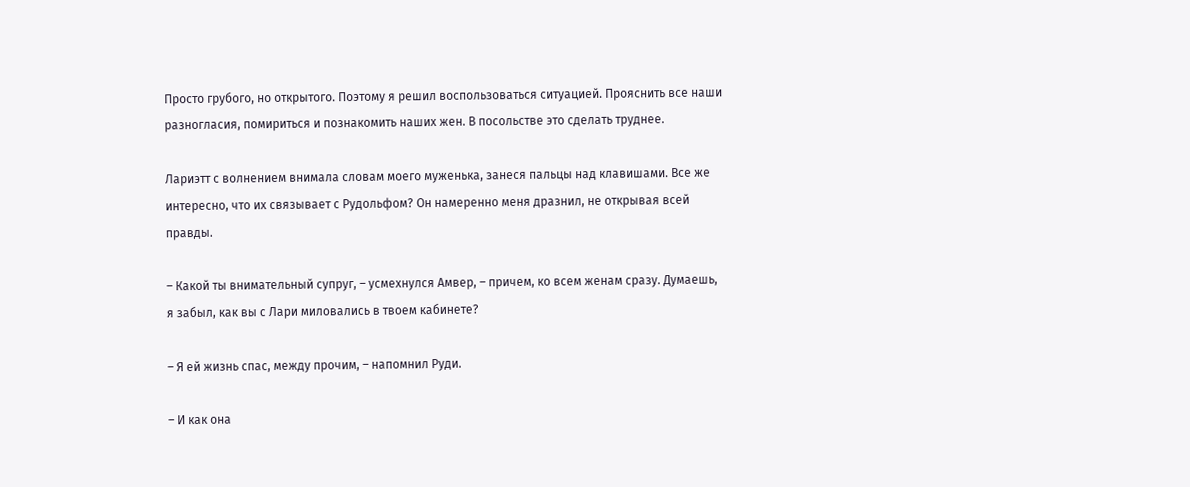Просто грубого, но открытого. Поэтому я решил воспользоваться ситуацией. Прояснить все наши разногласия, помириться и познакомить наших жен. В посольстве это сделать труднее.

Лариэтт с волнением внимала словам моего муженька, занеся пальцы над клавишами. Все же интересно, что их связывает с Рудольфом? Он намеренно меня дразнил, не открывая всей правды.

– Какой ты внимательный супруг, – усмехнулся Амвер, – причем, ко всем женам сразу. Думаешь, я забыл, как вы с Лари миловались в твоем кабинете?

– Я ей жизнь спас, между прочим, – напомнил Руди.

– И как она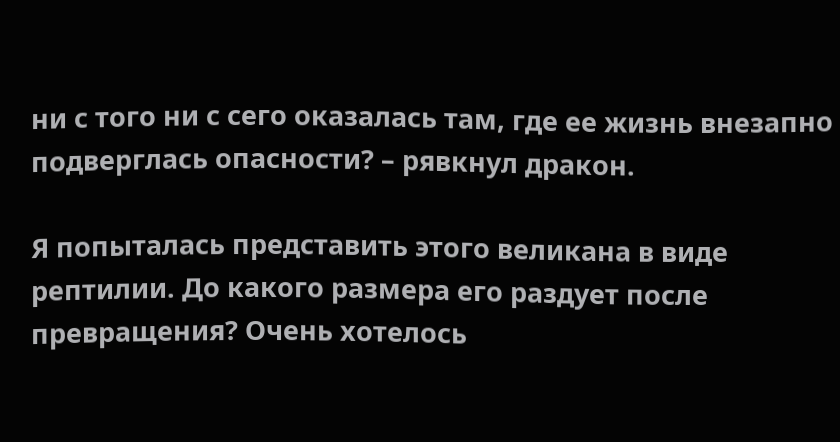ни с того ни с сего оказалась там, где ее жизнь внезапно подверглась опасности? – рявкнул дракон.

Я попыталась представить этого великана в виде рептилии. До какого размера его раздует после превращения? Очень хотелось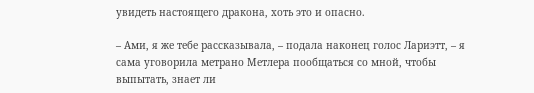увидеть настоящего дракона, хоть это и опасно.

– Ами, я же тебе рассказывала, – подала наконец голос Лариэтт, – я сама уговорила метрано Метлера пообщаться со мной, чтобы выпытать, знает ли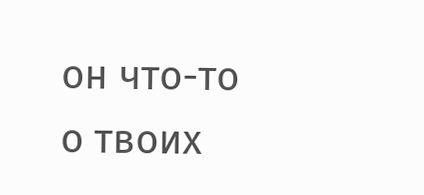он что-то о твоих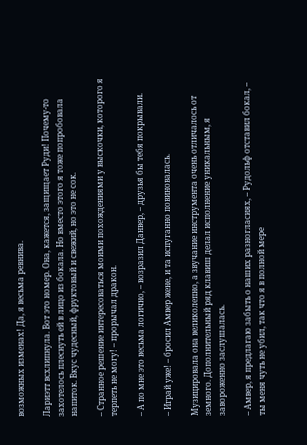возможных изменах! Да, я весьма ревнива.

Лариэтт всхлипнула. Вот это номер. Она, кажется, защищает Руди! Почему-то захотелось плеснуть ей в лицо из бокала. Но вместо этого я тоже попробовала напиток. Вкус чудесный, фруктовый и свежий, но это не сок.

– Странное решение интересоваться моими похождениями у выскочки, которого я терпеть не могу! – прорычал дракон.

– А по мне это весьма логично, – возразил Данвер, – друзья бы тебя покрывали.

– Играй уже! – бросил Амвер жене, и та испуганно повиновалась.

Музицировала она великолепно, а звучание инструмента очень отличалось от земного. Дополнительный ряд клавиш делал исполнение уникальным, я завороженно заслушалась.

– Амвер, я предлагаю забыть о наших разногласиях, – Рудольф отставил бокал, – ты меня чуть не убил, так что я в полной мере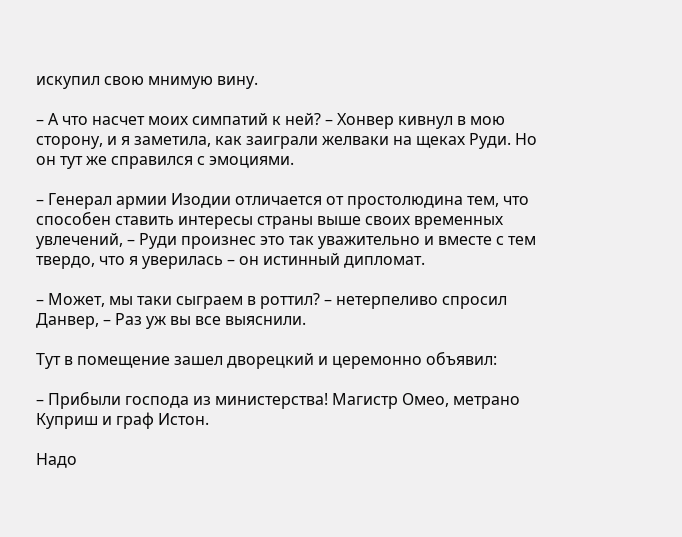искупил свою мнимую вину.

– А что насчет моих симпатий к ней? – Хонвер кивнул в мою сторону, и я заметила, как заиграли желваки на щеках Руди. Но он тут же справился с эмоциями.

– Генерал армии Изодии отличается от простолюдина тем, что способен ставить интересы страны выше своих временных увлечений, – Руди произнес это так уважительно и вместе с тем твердо, что я уверилась – он истинный дипломат.

– Может, мы таки сыграем в роттил? – нетерпеливо спросил Данвер, – Раз уж вы все выяснили.

Тут в помещение зашел дворецкий и церемонно объявил:

– Прибыли господа из министерства! Магистр Омео, метрано Куприш и граф Истон.

Надо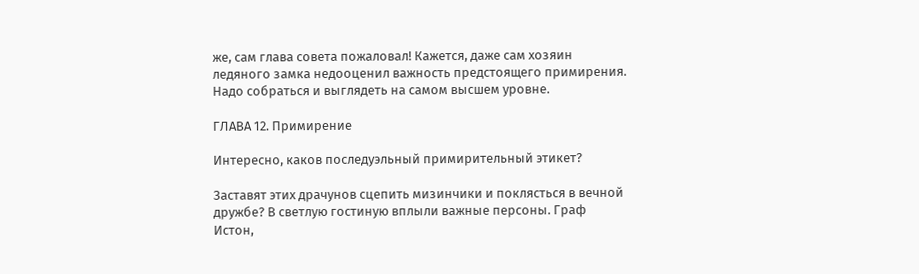же, сам глава совета пожаловал! Кажется, даже сам хозяин ледяного замка недооценил важность предстоящего примирения. Надо собраться и выглядеть на самом высшем уровне.

ГЛАВА 12. Примирение

Интересно, каков последуэльный примирительный этикет?

Заставят этих драчунов сцепить мизинчики и поклясться в вечной дружбе? В светлую гостиную вплыли важные персоны. Граф Истон,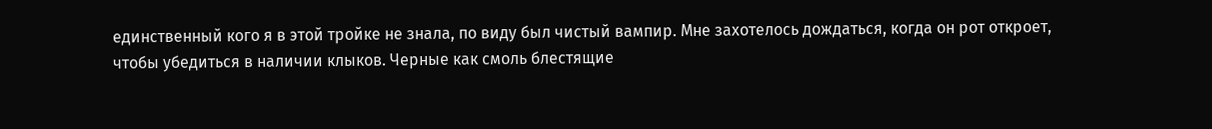единственный кого я в этой тройке не знала, по виду был чистый вампир. Мне захотелось дождаться, когда он рот откроет, чтобы убедиться в наличии клыков. Черные как смоль блестящие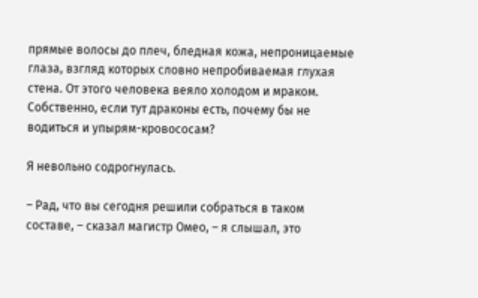прямые волосы до плеч, бледная кожа, непроницаемые глаза, взгляд которых словно непробиваемая глухая стена. От этого человека веяло холодом и мраком. Собственно, если тут драконы есть, почему бы не водиться и упырям-кровососам?

Я невольно содрогнулась.

– Рад, что вы сегодня решили собраться в таком составе, – сказал магистр Омео, – я слышал, это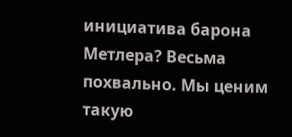инициатива барона Метлера? Весьма похвально. Мы ценим такую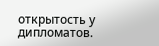открытость у дипломатов.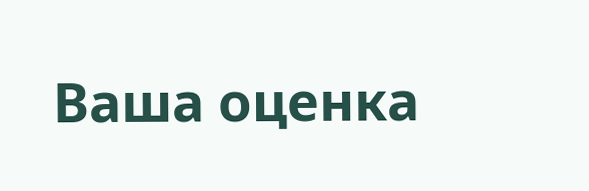Ваша оценка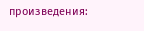произведения: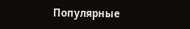Популярные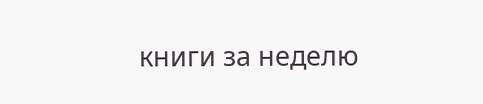книги за неделю